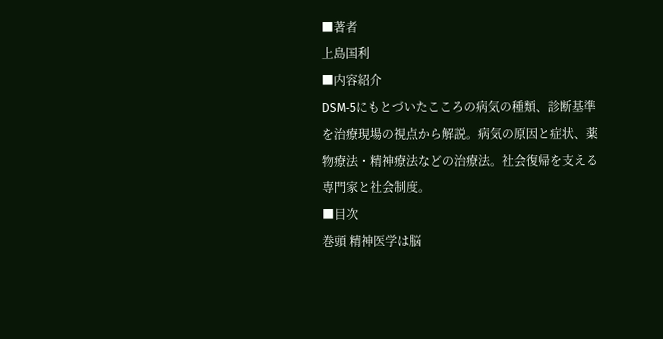■著者
上島国利
■内容紹介
DSM‐5にもとづいたこころの病気の種類、診断基準を治療現場の視点から解説。病気の原因と症状、薬物療法・精神療法などの治療法。社会復帰を支える専門家と社会制度。
■目次
巻頭 精神医学は脳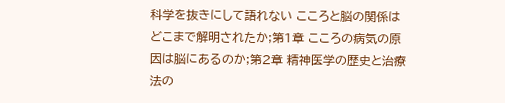科学を抜きにして語れない こころと脳の関係はどこまで解明されたか;第1章 こころの病気の原因は脳にあるのか;第2章 精神医学の歴史と治療法の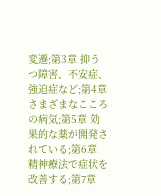変遷;第3章 抑うつ障害、不安症、強迫症など;第4章 さまざまなこころの病気;第5章 効果的な薬が開発されている;第6章 精神療法で症状を改善する;第7章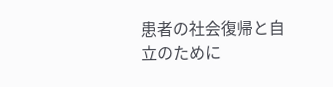患者の社会復帰と自立のために